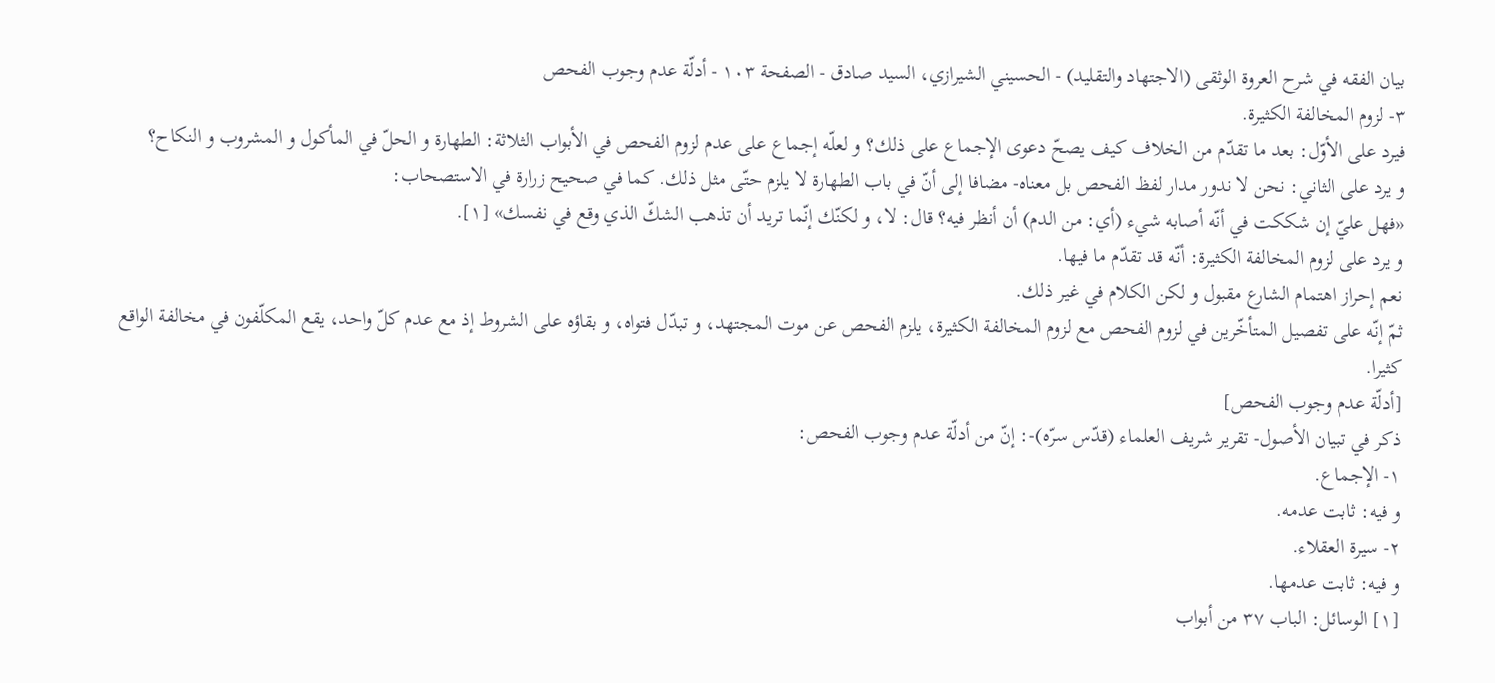بيان الفقه في شرح العروة الوثقى (الاجتهاد والتقليد) - الحسيني الشيرازي، السيد صادق - الصفحة ١٠٣ - أدلّة عدم وجوب الفحص
٣- لزوم المخالفة الكثيرة.
فيرد على الأوّل: بعد ما تقدّم من الخلاف كيف يصحّ دعوى الإجماع على ذلك؟ و لعلّه إجماع على عدم لزوم الفحص في الأبواب الثلاثة: الطهارة و الحلّ في المأكول و المشروب و النكاح؟
و يرد على الثاني: نحن لا ندور مدار لفظ الفحص بل معناه- مضافا إلى أنّ في باب الطهارة لا يلزم حتّى مثل ذلك. كما في صحيح زرارة في الاستصحاب:
«فهل عليّ إن شككت في أنّه أصابه شيء (أي: من الدم) أن أنظر فيه؟ قال: لا، و لكنّك إنّما تريد أن تذهب الشكّ الذي وقع في نفسك» [١].
و يرد على لزوم المخالفة الكثيرة: أنّه قد تقدّم ما فيها.
نعم إحراز اهتمام الشارع مقبول و لكن الكلام في غير ذلك.
ثمّ إنّه على تفصيل المتأخّرين في لزوم الفحص مع لزوم المخالفة الكثيرة، يلزم الفحص عن موت المجتهد، و تبدّل فتواه، و بقاؤه على الشروط إذ مع عدم كلّ واحد، يقع المكلّفون في مخالفة الواقع كثيرا.
[أدلّة عدم وجوب الفحص]
ذكر في تبيان الأصول- تقرير شريف العلماء (قدّس سرّه)-: إنّ من أدلّة عدم وجوب الفحص:
١- الإجماع.
و فيه: ثابت عدمه.
٢- سيرة العقلاء.
و فيه: ثابت عدمها.
[١] الوسائل: الباب ٣٧ من أبواب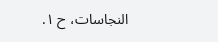النجاسات، ح ١.